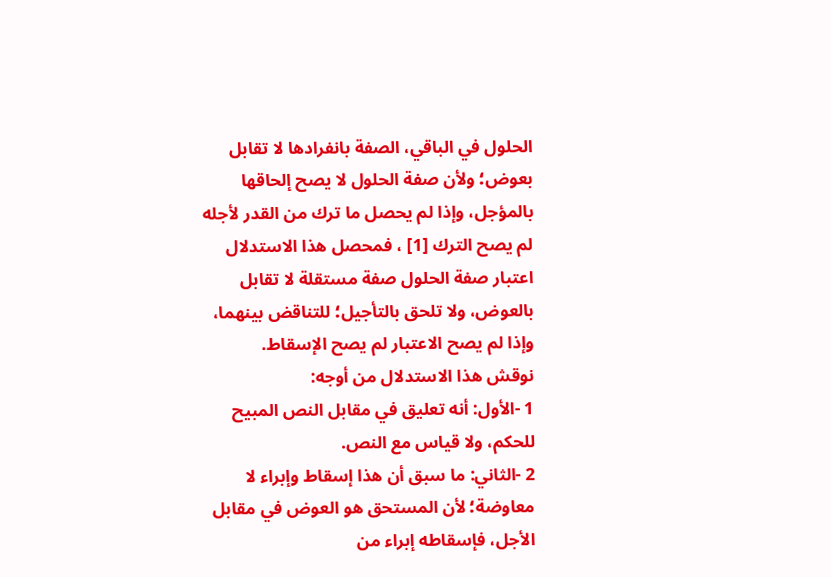الحلول في الباقي، الصفة بانفرادها لا تقابل بعوض؛ ولأن صفة الحلول لا يصح إلحاقها بالمؤجل، وإذا لم يحصل ما ترك من القدر لأجله لم يصح الترك [1] ، فمحصل هذا الاستدلال اعتبار صفة الحلول صفة مستقلة لا تقابل بالعوض، ولا تلحق بالتأجيل؛ للتناقض بينهما، وإذا لم يصح الاعتبار لم يصح الإسقاط.
نوقش هذا الاستدلال من أوجه:
1 -الأول: أنه تعليق في مقابل النص المبيح للحكم، ولا قياس مع النص.
2 -الثاني: ما سبق أن هذا إسقاط وإبراء لا معاوضة؛ لأن المستحق هو العوض في مقابل الأجل، فإسقاطه إبراء من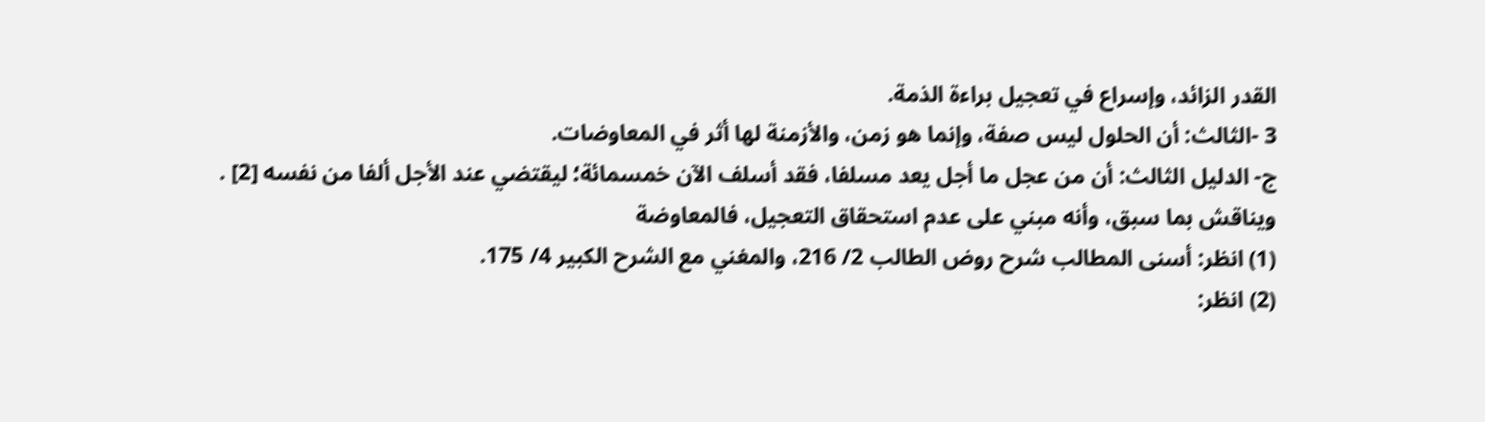القدر الزائد، وإسراع في تعجيل براءة الذمة.
3 -الثالث: أن الحلول ليس صفة، وإنما هو زمن، والأزمنة لها أثر في المعاوضات.
ج- الدليل الثالث: أن من عجل ما أجل يعد مسلفا، فقد أسلف الآن خمسمائة؛ ليقتضي عند الأجل ألفا من نفسه [2] .
ويناقش بما سبق، وأنه مبني على عدم استحقاق التعجيل، فالمعاوضة
(1) انظر: أسنى المطالب شرح روض الطالب 2/ 216، والمغني مع الشرح الكبير 4/ 175.
(2) انظر: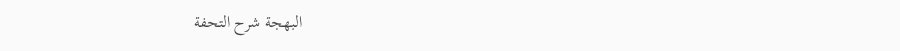البهجة شرح التحفة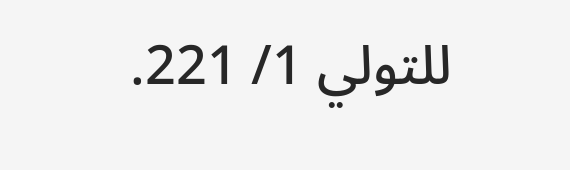للتولي 1/ 221.